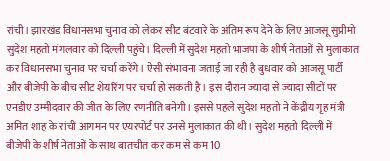रांची। झारखंड विधानसभा चुनाव को लेकर सीट बंटवारे के अंतिम रूप देने के लिए आजसू सुप्रीमो सुदेश महतो मंगलवार को दिल्ली पहुंचे। दिल्ली में सुदेश महतो भाजपा के शीर्ष नेताओं से मुलाकात कर विधानसभा चुनाव पर चर्चा करेंगे। ऐसी संभावना जताई जा रही है बुधवार को आजसू पार्टी और बीजेपी के बीच सीट शेयरिंग पर चर्चा हो सकती है। इस दौरान ज्यादा से ज्यादा सीटों पर एनडीए उम्मीदवार की जीत के लिए रणनीति बनेगी। इससे पहले सुदेश महतो ने केंद्रीय गृह मंत्री अमित शाह के रांची आगमन पर एयरपोर्ट पर उनसे मुलाकात की थी। सुदेश महतो दिल्ली में बीजेपी के शीर्ष नेताओं के साथ बातचीत कर कम से कम 10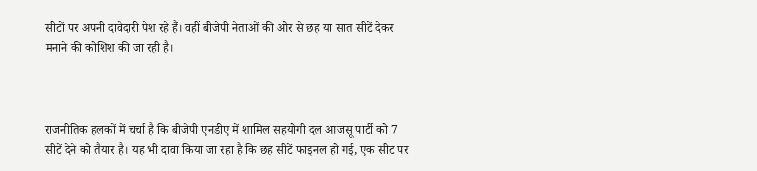सीटों पर अपनी दावेदारी पेश रहे हैं। वहीं बीजेपी नेताओं की ओर से छह या सात सीटें देकर मनाने की कोशिश की जा रही है।



राजनीतिक हलकों में चर्चा है कि बीजेपी एनडीए में शामिल सहयोगी दल आजसू पार्टी को 7 सीटें देने को तैयार है। यह भी दावा किया जा रहा है कि छह सीटें फाइनल हो गई, एक सीट पर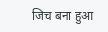जिच बना हुआ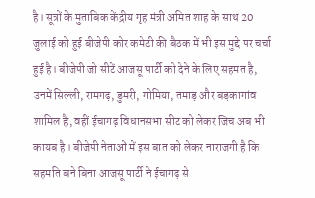है। सूत्रों के मुताबिक केंद्रीय गृह मंत्री अमित शाह के साथ 20 जुलाई को हुई बीजेपी कोर कमेटी की बैठक में भी इस मुद्दे पर चर्चा हुई है। बीजेपी जो सीटें आजसू पार्टी को देने के लिए सहमत है, उनमें सिल्ली, रामगढ़, डुमरी, गोमिया, तमाड़ और बड़कागांव शामिल है, वहीं ईचागढ़ विधानसभा सीट को लेकर जिच अब भी कायब है। बीजेपी नेताओं में इस बात को लेकर नाराजगी है कि सहमति बने बिना आजसू पार्टी ने ईचागढ़ से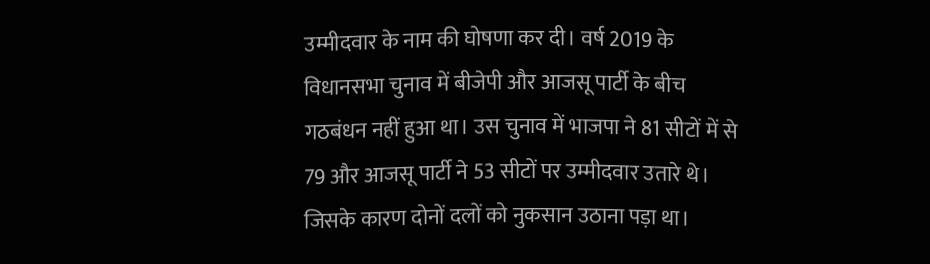उम्मीदवार के नाम की घोषणा कर दी। वर्ष 2019 के विधानसभा चुनाव में बीजेपी और आजसू पार्टी के बीच गठबंधन नहीं हुआ था। उस चुनाव में भाजपा ने 81 सीटों में से 79 और आजसू पार्टी ने 53 सीटों पर उम्मीदवार उतारे थे। जिसके कारण दोनों दलों को नुकसान उठाना पड़ा था।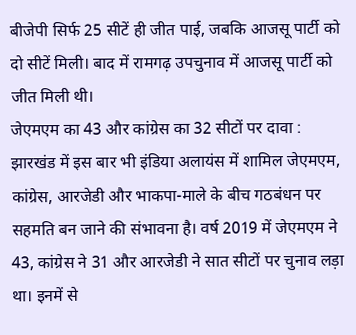बीजेपी सिर्फ 25 सीटें ही जीत पाई, जबकि आजसू पार्टी को दो सीटें मिली। बाद में रामगढ़ उपचुनाव में आजसू पार्टी को जीत मिली थी।
जेएमएम का 43 और कांग्रेस का 32 सीटों पर दावा : झारखंड में इस बार भी इंडिया अलायंस में शामिल जेएमएम, कांग्रेस, आरजेडी और भाकपा-माले के बीच गठबंधन पर सहमति बन जाने की संभावना है। वर्ष 2019 में जेएमएम ने 43, कांग्रेस ने 31 और आरजेडी ने सात सीटों पर चुनाव लड़ा था। इनमें से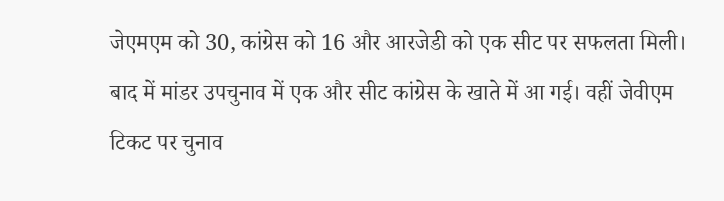जेएमएम को 30, कांग्रेस को 16 और आरजेडी को एक सीट पर सफलता मिली। बाद में मांडर उपचुनाव में एक और सीट कांग्रेस के खाते में आ गई। वहीं जेवीएम टिकट पर चुनाव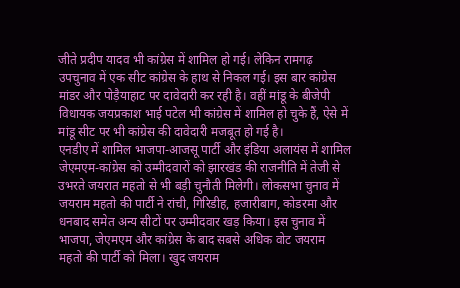जीते प्रदीप यादव भी कांग्रेस में शामिल हो गई। लेकिन रामगढ़ उपचुनाव में एक सीट कांग्रेस के हाथ से निकल गई। इस बार कांग्रेस मांडर और पोड़ैयाहाट पर दावेदारी कर रही है। वहीं मांडू के बीजेपी विधायक जयप्रकाश भाई पटेल भी कांग्रेस में शामिल हो चुके हैं, ऐसे में मांडू सीट पर भी कांग्रेस की दावेदारी मजबूत हो गई है।
एनडीए में शामिल भाजपा-आजसू पार्टी और इंडिया अलायंस में शामिल जेएमएम-कांग्रेस को उम्मीदवारों को झारखंड की राजनीति में तेजी से उभरते जयरात महतो से भी बड़ी चुनौती मिलेगी। लोकसभा चुनाव में जयराम महतो की पार्टी ने रांची, गिरिडीह, हजारीबाग, कोडरमा और धनबाद समेत अन्य सीटों पर उम्मीदवार खड़ किया। इस चुनाव में भाजपा, जेएमएम और कांग्रेस के बाद सबसे अधिक वोट जयराम महतो की पार्टी को मिला। खुद जयराम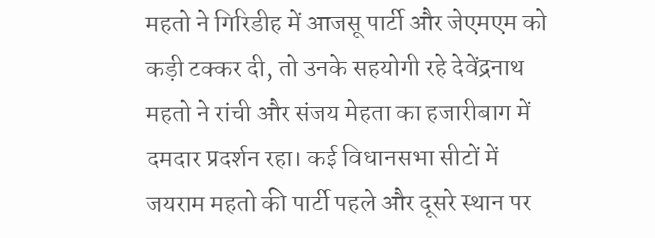महतो ने गिरिडीह में आजसू पार्टी और जेएमएम को कड़ी टक्कर दी, तो उनके सहयोगी रहे देवेंद्रनाथ महतो ने रांची और संजय मेहता का हजारीबाग में दमदार प्रदर्शन रहा। कई विधानसभा सीटों में जयराम महतो की पार्टी पहले और दूसरे स्थान पर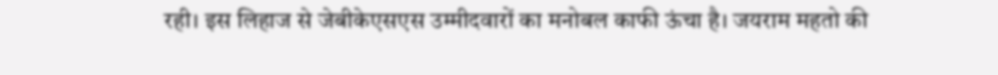रही। इस लिहाज से जेबीकेएसएस उम्मीदवारों का मनोबल काफी ऊंचा है। जयराम महतो की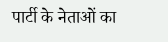पार्टी के नेताओं का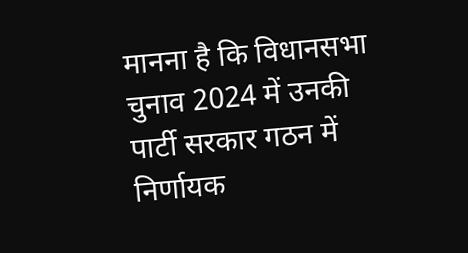मानना है कि विधानसभा चुनाव 2024 में उनकी पार्टी सरकार गठन में निर्णायक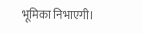भूमिका निभाएगी।